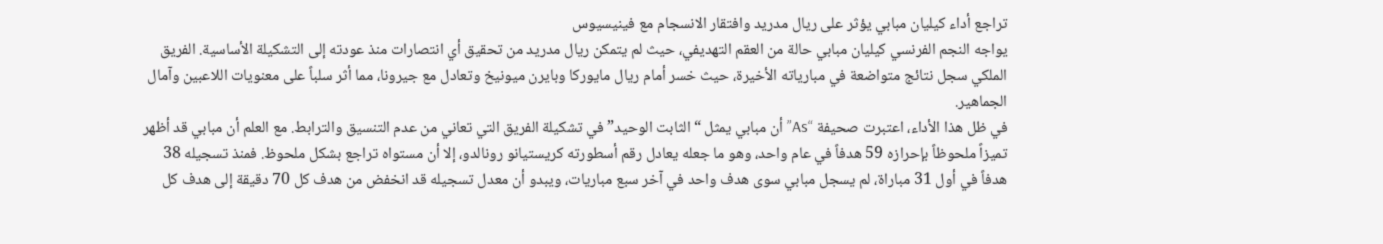تراجع أداء كيليان مبابي يؤثر على ريال مدريد وافتقار الانسجام مع فينيسيوس
يواجه النجم الفرنسي كيليان مبابي حالة من العقم التهديفي، حيث لم يتمكن ريال مدريد من تحقيق أي انتصارات منذ عودته إلى التشكيلة الأساسية. الفريق الملكي سجل نتائج متواضعة في مبارياته الأخيرة، حيث خسر أمام ريال مايوركا وبايرن ميونيخ وتعادل مع جيرونا، مما أثر سلباً على معنويات اللاعبين وآمال الجماهير.
في ظل هذا الأداء، اعتبرت صحيفة “As” أن مبابي يمثل “الثابت الوحيد” في تشكيلة الفريق التي تعاني من عدم التنسيق والترابط. مع العلم أن مبابي قد أظهر تميزاً ملحوظاً بإحرازه 59 هدفاً في عام واحد، وهو ما جعله يعادل رقم أسطورته كريستيانو رونالدو، إلا أن مستواه تراجع بشكل ملحوظ. فمنذ تسجيله 38 هدفاً في أول 31 مباراة، لم يسجل مبابي سوى هدف واحد في آخر سبع مباريات، ويبدو أن معدل تسجيله قد انخفض من هدف كل 70 دقيقة إلى هدف كل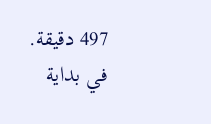497 دقيقة.
في بداية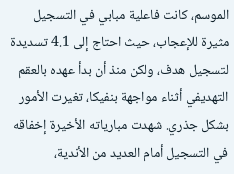الموسم، كانت فاعلية مبابي في التسجيل مثيرة للإعجاب، حيث احتاج إلى 4.1 تسديدة لتسجيل هدف، ولكن منذ أن بدأ عهده بالعقم التهديفي أثناء مواجهة بنفيكا، تغيرت الأمور بشكل جذري. شهدت مبارياته الأخيرة إخفاقه في التسجيل أمام العديد من الأندية،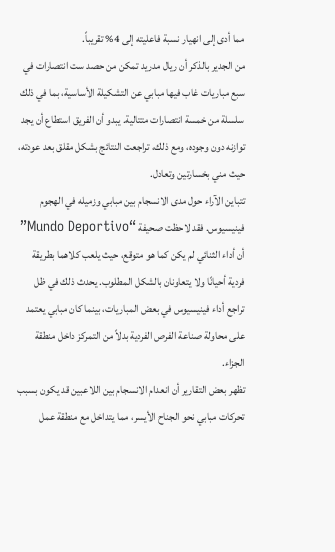مما أدى إلى انهيار نسبة فاعليته إلى 4% تقريباً.
من الجدير بالذكر أن ريال مدريد تمكن من حصد ست انتصارات في سبع مباريات غاب فيها مبابي عن التشكيلة الأساسية، بما في ذلك سلسلة من خمسة انتصارات متتالية. يبدو أن الفريق استطاع أن يجد توازنه دون وجوده، ومع ذلك، تراجعت النتائج بشكل مقلق بعد عودته، حيث مني بخسارتين وتعادل.
تتباين الآراء حول مدى الانسجام بين مبابي وزميله في الهجوم فينيسيوس. فقد لاحظت صحيفة “Mundo Deportivo” أن أداء الثنائي لم يكن كما هو متوقع، حيث يلعب كلاهما بطريقة فردية أحيانًا ولا يتعاونان بالشكل المطلوب. يحدث ذلك في ظل تراجع أداء فينيسيوس في بعض المباريات، بينما كان مبابي يعتمد على محاولة صناعة الفرص الفردية بدلاً من التمركز داخل منطقة الجزاء.
تظهر بعض التقارير أن انعدام الانسجام بين اللاعبين قد يكون بسبب تحركات مبابي نحو الجناح الأيسر، مما يتداخل مع منطقة عمل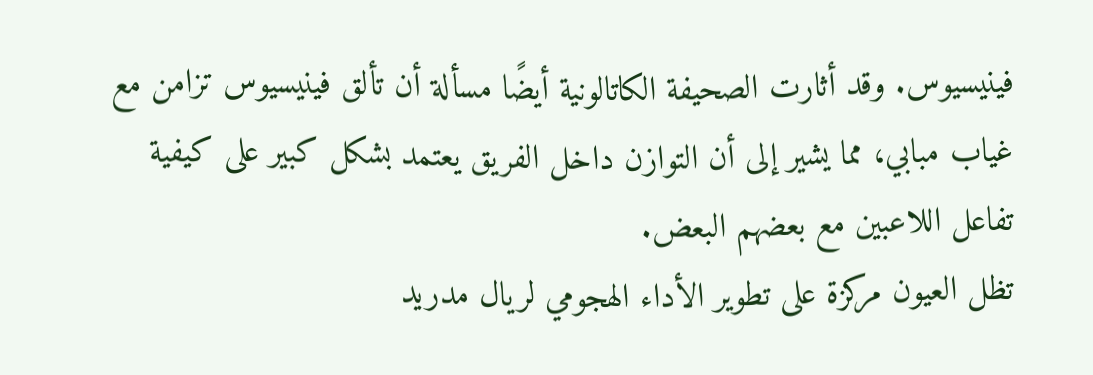فينيسيوس. وقد أثارت الصحيفة الكاتالونية أيضًا مسألة أن تألق فينيسيوس تزامن مع غياب مبابي، مما يشير إلى أن التوازن داخل الفريق يعتمد بشكل كبير على كيفية تفاعل اللاعبين مع بعضهم البعض.
تظل العيون مركزة على تطوير الأداء الهجومي لريال مدريد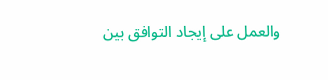والعمل على إيجاد التوافق بين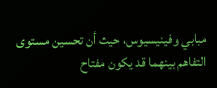مبابي وفينيسيوس، حيث أن تحسين مستوى التفاهم بينهما قد يكون مفتاح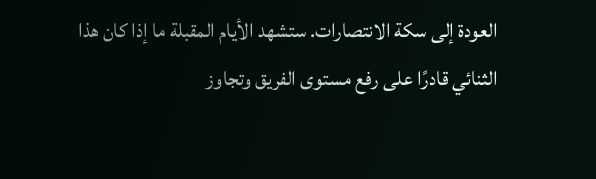العودة إلى سكة الانتصارات. ستشهد الأيام المقبلة ما إذا كان هذا الثنائي قادرًا على رفع مستوى الفريق وتجاوز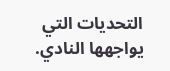التحديات التي يواجهها النادي.